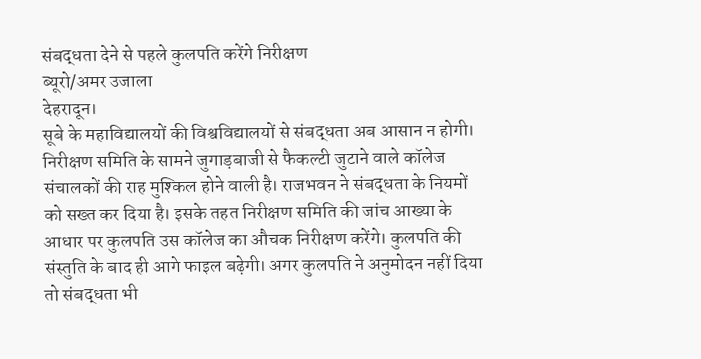संबद्धता देने से पहले कुलपति करेंगे निरीक्षण
ब्यूरो/अमर उजाला
देहरादून।
सूबे के महाविद्यालयों की विश्वविद्यालयों से संबद्धता अब आसान न होगी। निरीक्षण समिति के सामने जुगाड़बाजी से फैकल्टी जुटाने वाले कॉलेज संचालकों की राह मुश्किल होने वाली है। राजभवन ने संबद्धता के नियमों को सख्त कर दिया है। इसके तहत निरीक्षण समिति की जांच आख्या के आधार पर कुलपति उस कॉलेज का औचक निरीक्षण करेंगे। कुलपति की संस्तुति के बाद ही आगे फाइल बढ़ेगी। अगर कुलपति ने अनुमोदन नहीं दिया तो संबद्धता भी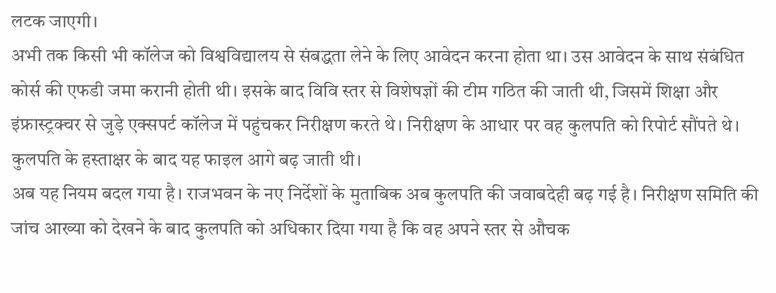लटक जाएगी।
अभी तक किसी भी कॉलेज को विश्वविद्यालय से संबद्धता लेने के लिए आवेदन करना होता था। उस आवेदन के साथ संबंधित कोर्स की एफडी जमा करानी होती थी। इसके बाद विवि स्तर से विशेषज्ञों की टीम गठित की जाती थी, जिसमें शिक्षा और इंफ्रास्ट्रक्चर से जुड़े एक्सपर्ट कॉलेज में पहुंचकर निरीक्षण करते थे। निरीक्षण के आधार पर वह कुलपति को रिपोर्ट सौंपते थे। कुलपति के हस्ताक्षर के बाद यह फाइल आगे बढ़ जाती थी।
अब यह नियम बदल गया है। राजभवन के नए निर्देशों के मुताबिक अब कुलपति की जवाबदेही बढ़ गई है। निरीक्षण समिति की जांच आख्या को देखने के बाद कुलपति को अधिकार दिया गया है कि वह अपने स्तर से औचक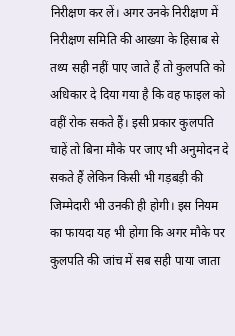निरीक्षण कर लें। अगर उनके निरीक्षण में निरीक्षण समिति की आख्या के हिसाब से तथ्य सही नहीं पाए जाते हैं तो कुलपति को अधिकार दे दिया गया है कि वह फाइल को वहीं रोक सकते हैं। इसी प्रकार कुलपति चाहें तो बिना मौके पर जाए भी अनुमोदन दे सकते हैं लेकिन किसी भी गड़बड़ी की जिम्मेदारी भी उनकी ही होगी। इस नियम का फायदा यह भी होगा कि अगर मौके पर कुलपति की जांच में सब सही पाया जाता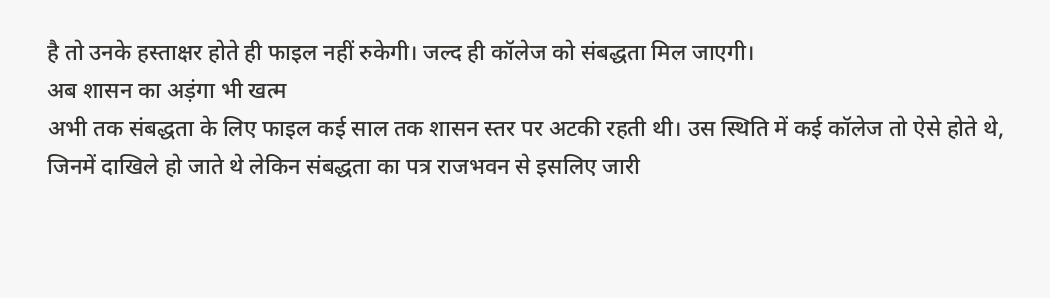है तो उनके हस्ताक्षर होते ही फाइल नहीं रुकेगी। जल्द ही कॉलेज को संबद्धता मिल जाएगी।
अब शासन का अड़ंगा भी खत्म
अभी तक संबद्धता के लिए फाइल कई साल तक शासन स्तर पर अटकी रहती थी। उस स्थिति में कई कॉलेज तो ऐसे होते थे, जिनमें दाखिले हो जाते थे लेकिन संबद्धता का पत्र राजभवन से इसलिए जारी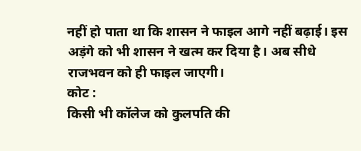नहीं हो पाता था कि शासन ने फाइल आगे नहीं बढ़ाई। इस अड़ंगे को भी शासन ने खत्म कर दिया है। अब सीधे राजभवन को ही फाइल जाएगी।
कोट :
किसी भी कॉलेज को कुलपति की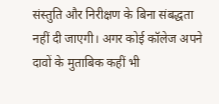संस्तुति और निरीक्षण के बिना संबद्धता नहीं दी जाएगी। अगर कोई कॉलेज अपने दावों के मुताबिक कहीं भी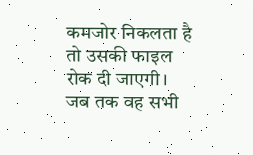कमजोर निकलता है तो उसकी फाइल रोक दी जाएगी। जब तक वह सभी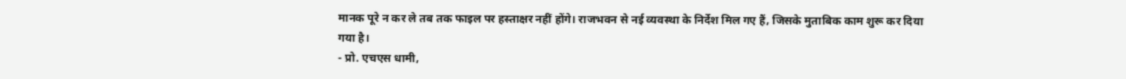मानक पूरे न कर ले तब तक फाइल पर हस्ताक्षर नहीं होंगे। राजभवन से नई व्यवस्था के निर्देश मिल गए हैं, जिसके मुताबिक काम शुरू कर दिया गया है।
- प्रो. एचएस धामी,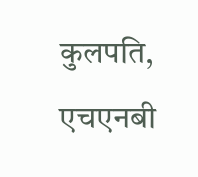कुलपति, एचएनबी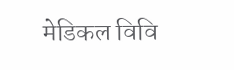मेडिकल विवि